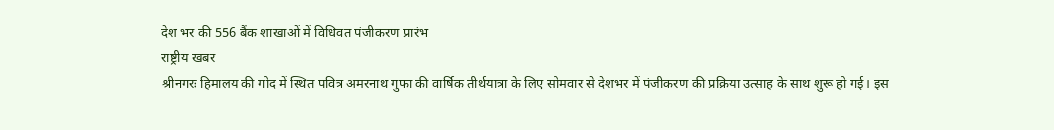देश भर की 556 बैंक शाखाओं में विधिवत पंजीकरण प्रारंभ
राष्ट्रीय खबर
श्रीनगरः हिमालय की गोद में स्थित पवित्र अमरनाथ गुफा की वार्षिक तीर्थयात्रा के लिए सोमवार से देशभर में पंजीकरण की प्रक्रिया उत्साह के साथ शुरू हो गई। इस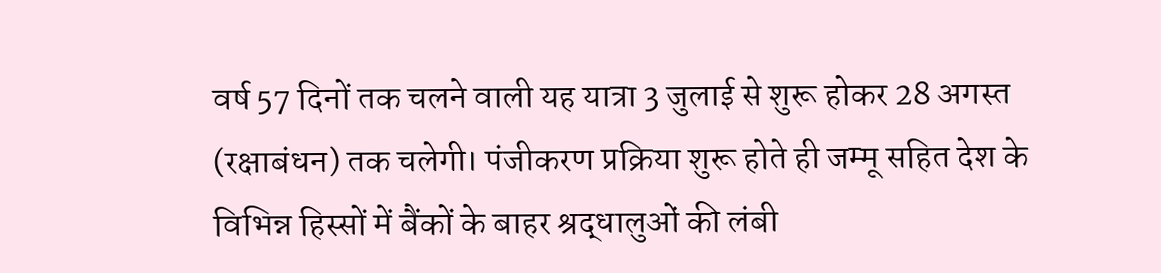वर्ष 57 दिनों तक चलने वाली यह यात्रा 3 जुलाई से शुरू होकर 28 अगस्त (रक्षाबंधन) तक चलेगी। पंजीकरण प्रक्रिया शुरू होते ही जम्मू सहित देश के विभिन्न हिस्सों में बैंकों के बाहर श्रद्धालुओं की लंबी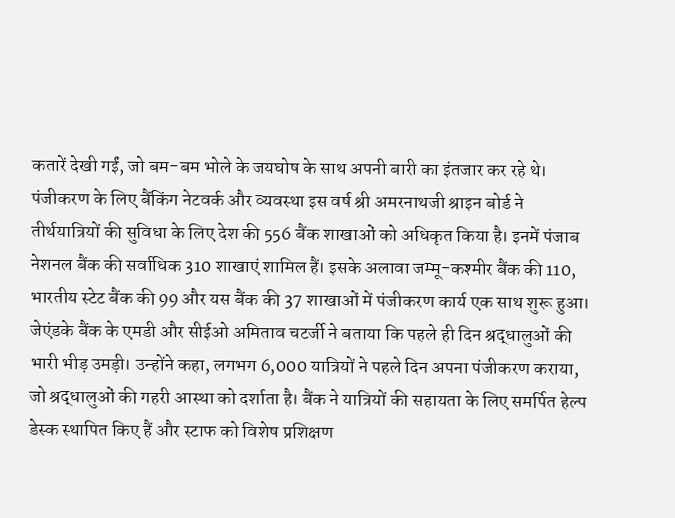कतारें देखी गईं, जो बम-बम भोले के जयघोष के साथ अपनी बारी का इंतजार कर रहे थे।
पंजीकरण के लिए बैंकिंग नेटवर्क और व्यवस्था इस वर्ष श्री अमरनाथजी श्राइन बोर्ड ने तीर्थयात्रियों की सुविधा के लिए देश की 556 बैंक शाखाओं को अधिकृत किया है। इनमें पंजाब नेशनल बैंक की सर्वाधिक 310 शाखाएं शामिल हैं। इसके अलावा जम्मू-कश्मीर बैंक की 110, भारतीय स्टेट बैंक की 99 और यस बैंक की 37 शाखाओं में पंजीकरण कार्य एक साथ शुरू हुआ।
जेएंडके बैंक के एमडी और सीईओ अमिताव चटर्जी ने बताया कि पहले ही दिन श्रद्धालुओं की भारी भीड़ उमड़ी। उन्होंने कहा, लगभग 6,000 यात्रियों ने पहले दिन अपना पंजीकरण कराया, जो श्रद्धालुओं की गहरी आस्था को दर्शाता है। बैंक ने यात्रियों की सहायता के लिए समर्पित हेल्प डेस्क स्थापित किए हैं और स्टाफ को विशेष प्रशिक्षण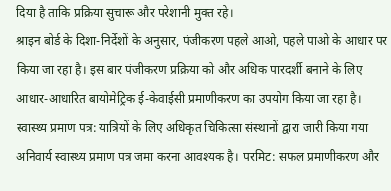दिया है ताकि प्रक्रिया सुचारू और परेशानी मुक्त रहे।
श्राइन बोर्ड के दिशा-निर्देशों के अनुसार, पंजीकरण पहले आओ, पहले पाओ के आधार पर किया जा रहा है। इस बार पंजीकरण प्रक्रिया को और अधिक पारदर्शी बनाने के लिए आधार-आधारित बायोमेट्रिक ई-केवाईसी प्रमाणीकरण का उपयोग किया जा रहा है।
स्वास्थ्य प्रमाण पत्र: यात्रियों के लिए अधिकृत चिकित्सा संस्थानों द्वारा जारी किया गया अनिवार्य स्वास्थ्य प्रमाण पत्र जमा करना आवश्यक है। परमिट: सफल प्रमाणीकरण और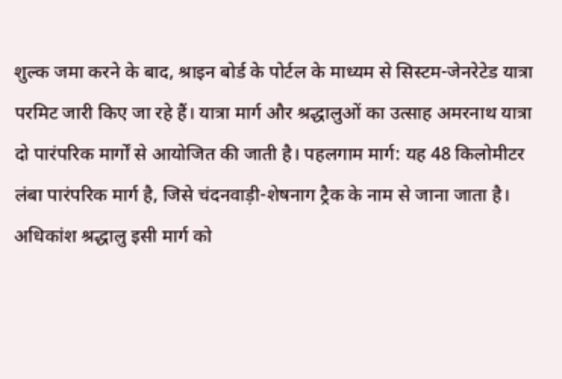शुल्क जमा करने के बाद, श्राइन बोर्ड के पोर्टल के माध्यम से सिस्टम-जेनरेटेड यात्रा परमिट जारी किए जा रहे हैं। यात्रा मार्ग और श्रद्धालुओं का उत्साह अमरनाथ यात्रा दो पारंपरिक मार्गों से आयोजित की जाती है। पहलगाम मार्ग: यह 48 किलोमीटर लंबा पारंपरिक मार्ग है, जिसे चंदनवाड़ी-शेषनाग ट्रैक के नाम से जाना जाता है। अधिकांश श्रद्धालु इसी मार्ग को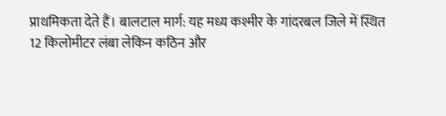प्राथमिकता देते हैं। बालटाल मार्ग: यह मध्य कश्मीर के गांदरबल जिले में स्थित 12 किलोमीटर लंबा लेकिन कठिन और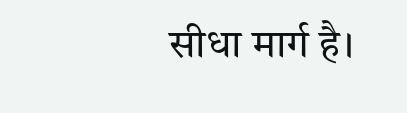सीधा मार्ग है।